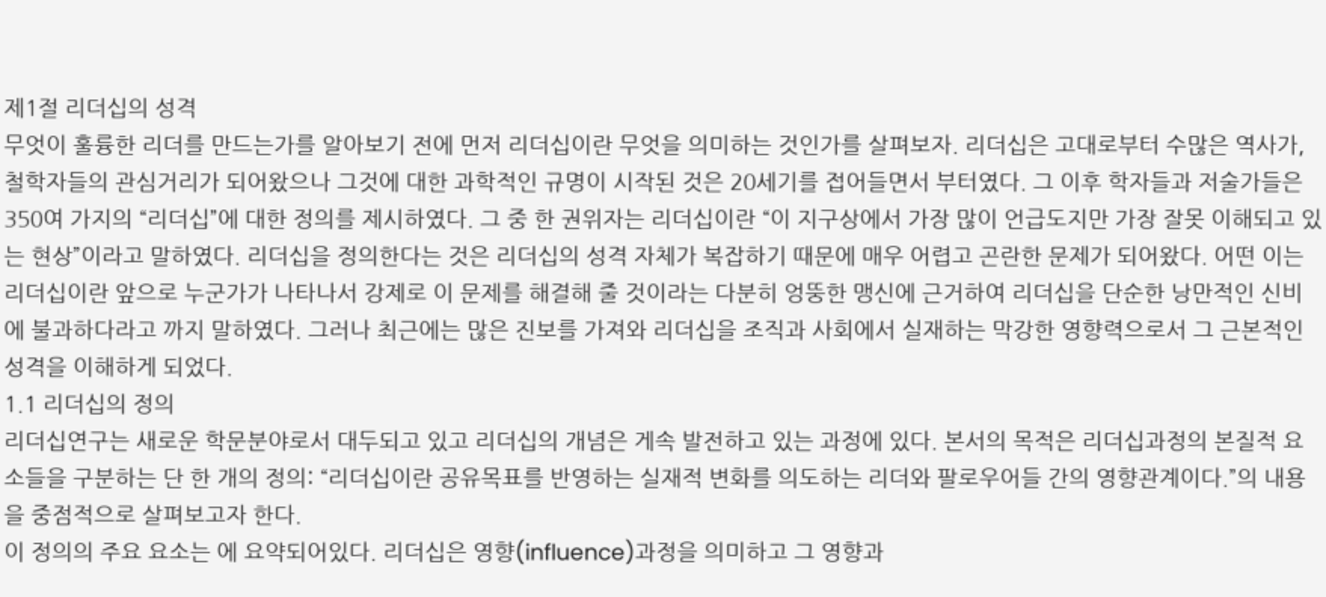제1절 리더십의 성격
무엇이 훌륭한 리더를 만드는가를 알아보기 전에 먼저 리더십이란 무엇을 의미하는 것인가를 살펴보자. 리더십은 고대로부터 수많은 역사가, 철학자들의 관심거리가 되어왔으나 그것에 대한 과학적인 규명이 시작된 것은 20세기를 접어들면서 부터였다. 그 이후 학자들과 저술가들은 350여 가지의 “리더십”에 대한 정의를 제시하였다. 그 중 한 권위자는 리더십이란 “이 지구상에서 가장 많이 언급도지만 가장 잘못 이해되고 있는 현상”이라고 말하였다. 리더십을 정의한다는 것은 리더십의 성격 자체가 복잡하기 때문에 매우 어렵고 곤란한 문제가 되어왔다. 어떤 이는 리더십이란 앞으로 누군가가 나타나서 강제로 이 문제를 해결해 줄 것이라는 다분히 엉뚱한 맹신에 근거하여 리더십을 단순한 낭만적인 신비에 불과하다라고 까지 말하였다. 그러나 최근에는 많은 진보를 가져와 리더십을 조직과 사회에서 실재하는 막강한 영향력으로서 그 근본적인 성격을 이해하게 되었다.
1.1 리더십의 정의
리더십연구는 새로운 학문분야로서 대두되고 있고 리더십의 개념은 게속 발전하고 있는 과정에 있다. 본서의 목적은 리더십과정의 본질적 요소들을 구분하는 단 한 개의 정의: “리더십이란 공유목표를 반영하는 실재적 변화를 의도하는 리더와 팔로우어들 간의 영향관계이다.”의 내용을 중점적으로 살펴보고자 한다.
이 정의의 주요 요소는 에 요약되어있다. 리더십은 영향(influence)과정을 의미하고 그 영향과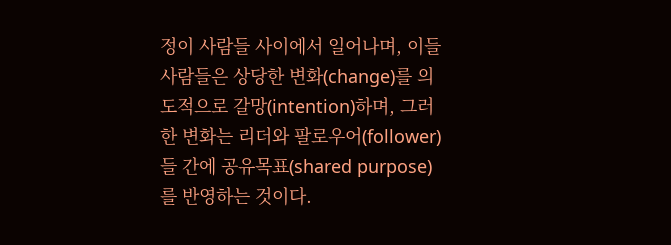정이 사람들 사이에서 일어나며, 이들 사람들은 상당한 변화(change)를 의도적으로 갈망(intention)하며, 그러한 변화는 리더와 팔로우어(follower)들 간에 공유목표(shared purpose)를 반영하는 것이다.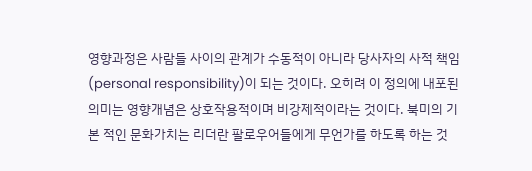영향과정은 사람들 사이의 관계가 수동적이 아니라 당사자의 사적 책임(personal responsibility)이 되는 것이다. 오히려 이 정의에 내포된 의미는 영향개념은 상호작용적이며 비강제적이라는 것이다. 북미의 기본 적인 문화가치는 리더란 팔로우어들에게 무언가를 하도록 하는 것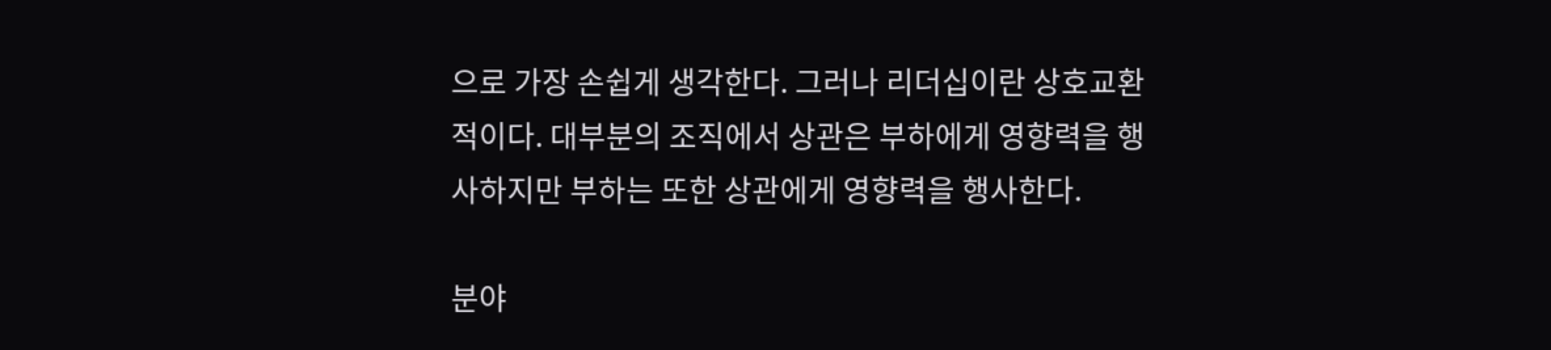으로 가장 손쉽게 생각한다. 그러나 리더십이란 상호교환적이다. 대부분의 조직에서 상관은 부하에게 영향력을 행사하지만 부하는 또한 상관에게 영향력을 행사한다.

분야